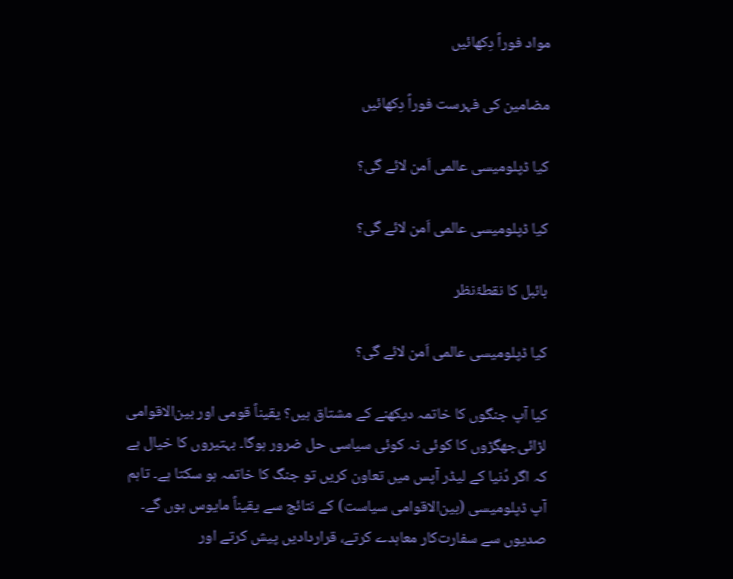مواد فوراً دِکھائیں

مضامین کی فہرست فوراً دِکھائیں

کیا ڈپلومیسی عالمی اَمن لائے گی؟

کیا ڈپلومیسی عالمی اَمن لائے گی؟

بائبل کا نقطۂ‌نظر

کیا ڈپلومیسی عالمی اَمن لائے گی؟

کیا آپ جنگوں کا خاتمہ دیکھنے کے مشتاق ہیں؟ یقیناً قومی اور بین‌الاقوامی لڑائی‌جھگڑوں کا کوئی نہ کوئی سیاسی حل ضرور ہوگا۔ بہتیروں کا خیال ہے کہ اگر دُنیا کے لیڈر آپس میں تعاون کریں تو جنگ کا خاتمہ ہو سکتا ہے۔ تاہم آپ ڈپلومیسی (بین‌الاقوامی سیاست) کے نتائج سے یقیناً مایوس ہوں گے۔ صدیوں سے سفارت‌کار معاہدے کرتے، قراردادیں پیش کرتے اور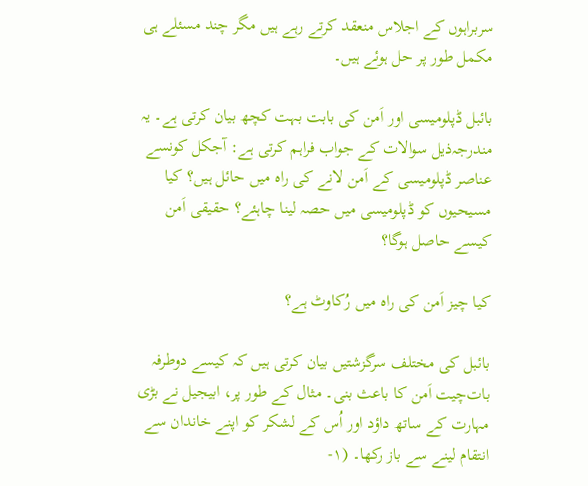سربراہوں کے اجلاس منعقد کرتے رہے ہیں مگر چند مسئلے ہی مکمل طور پر حل ہوئے ہیں۔

بائبل ڈپلومیسی اور اَمن کی بابت بہت کچھ بیان کرتی ہے۔ یہ مندرجہ‌ذیل سوالات کے جواب فراہم کرتی ہے: آجکل کونسے عناصر ڈپلومیسی کے اَمن لانے کی راہ میں حائل ہیں؟ کیا مسیحیوں کو ڈپلومیسی میں حصہ لینا چاہئے؟ حقیقی اَمن کیسے حاصل ہوگا؟

کیا چیز اَمن کی راہ میں رُکاوٹ ہے؟

بائبل کی مختلف سرگزشتیں بیان کرتی ہیں کہ کیسے دوطرفہ بات‌چیت اَمن کا باعث بنی۔ مثال کے طور پر، ابیجیل نے بڑی مہارت کے ساتھ داؤد اور اُس کے لشکر کو اپنے خاندان سے انتقام لینے سے باز رکھا۔ (۱-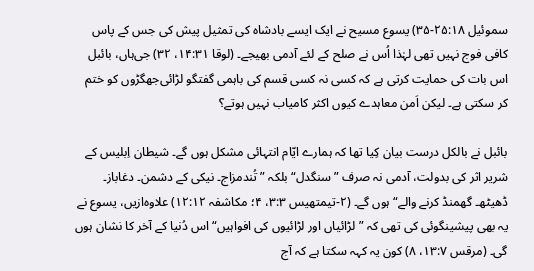سموئیل ۲۵:۱۸-۳۵) یسوع مسیح نے ایک ایسے بادشاہ کی تمثیل پیش کی جس کے پاس کافی فوج نہیں تھی لہٰذا اُس نے صلح کے لئے آدمی بھیجے۔ (لوقا ۱۴:۳۱، ۳۲) جی‌ہاں، بائبل اس بات کی حمایت کرتی ہے کہ کسی نہ کسی قسم کی باہمی گفتگو لڑائی‌جھگڑوں کو ختم کر سکتی ہے۔ لیکن اَمن معاہدے کیوں اکثر کامیاب نہیں ہوتے؟

بائبل نے بالکل درست بیان کِیا تھا کہ ہمارے ایّام انتہائی مشکل ہوں گے۔ شیطان اِبلیس کے شریر اثر کی بدولت، آدمی نہ صرف ”سنگدل“ بلکہ ”تُندمزاج۔ نیکی کے دشمن۔ دغاباز۔ ڈھیٹھ۔ گھمنڈ کرنے والے“ ہوں گے۔ (۲-تیمتھیس ۳:۳، ۴؛ مکاشفہ ۱۲:۱۲) علاوہ‌ازیں، یسوع نے یہ بھی پیشینگوئی کی تھی کہ ”لڑائیاں اور لڑائیوں کی افواہیں“ اس دُنیا کے آخر کا نشان ہوں گی۔ (مرقس ۱۳:۷، ۸) کون یہ کہہ سکتا ہے کہ آج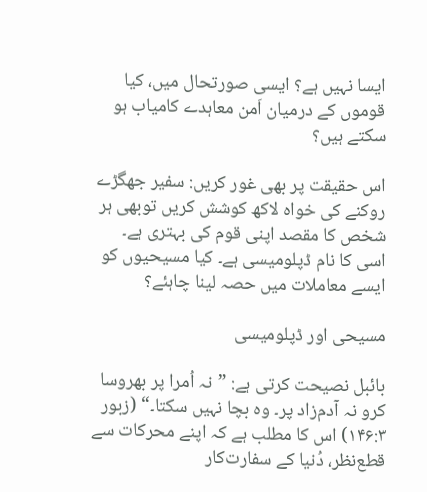ایسا نہیں ہے؟ ایسی صورتحال میں، کیا قوموں کے درمیان اَمن معاہدے کامیاب ہو سکتے ہیں؟

اس حقیقت پر بھی غور کریں: سفیر جھگڑے روکنے کی خواہ لاکھ کوشش کریں توبھی ہر شخص کا مقصد اپنی قوم کی بہتری ہے۔ اسی کا نام ڈپلومیسی ہے۔ کیا مسیحیوں کو ایسے معاملات میں حصہ لینا چاہئے؟

مسیحی اور ڈپلومیسی

بائبل نصیحت کرتی ہے: ”نہ اُمرا پر بھروسا کرو نہ آدم‌زاد پر۔ وہ بچا نہیں سکتا۔“ (زبور ۱۴۶:۳) اس کا مطلب ہے کہ اپنے محرکات سے قطع‌نظر، دُنیا کے سفارت‌کار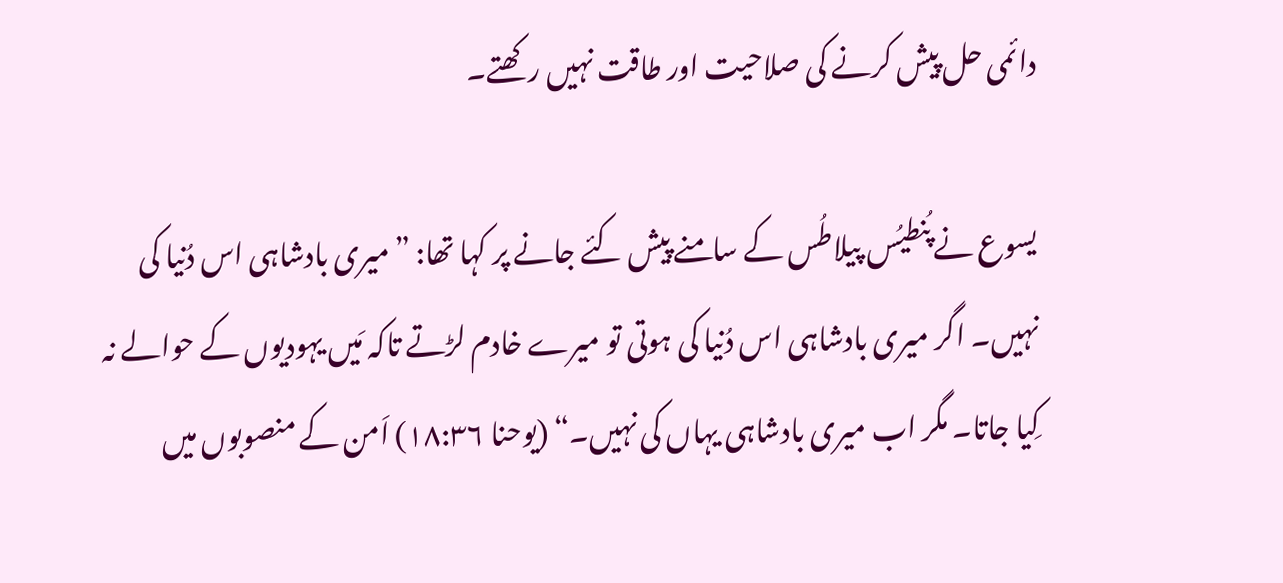دائمی حل پیش کرنے کی صلاحیت اور طاقت نہیں رکھتے۔

یسوع نے پُنطیُس پیلاطُس کے سامنے پیش کئے جانے پر کہا تھا: ”میری بادشاہی اس دُنیا کی نہیں۔ اگر میری بادشاہی اس دُنیا کی ہوتی تو میرے خادم لڑتے تاکہ مَیں یہودیوں کے حوالے نہ کِیا جاتا۔ مگر اب میری بادشاہی یہاں کی نہیں۔“ (یوحنا ۱۸:۳۶) اَمن کے منصوبوں میں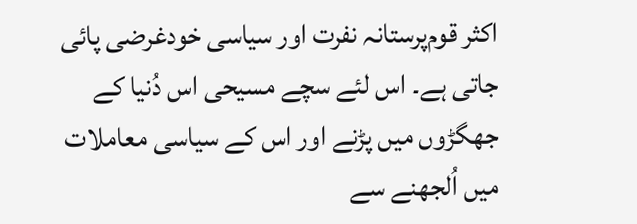اکثر قوم‌پرستانہ نفرت اور سیاسی خودغرضی پائی جاتی ہے۔ اس لئے سچے مسیحی اس دُنیا کے جھگڑوں میں پڑنے اور اس کے سیاسی معاملات میں اُلجھنے سے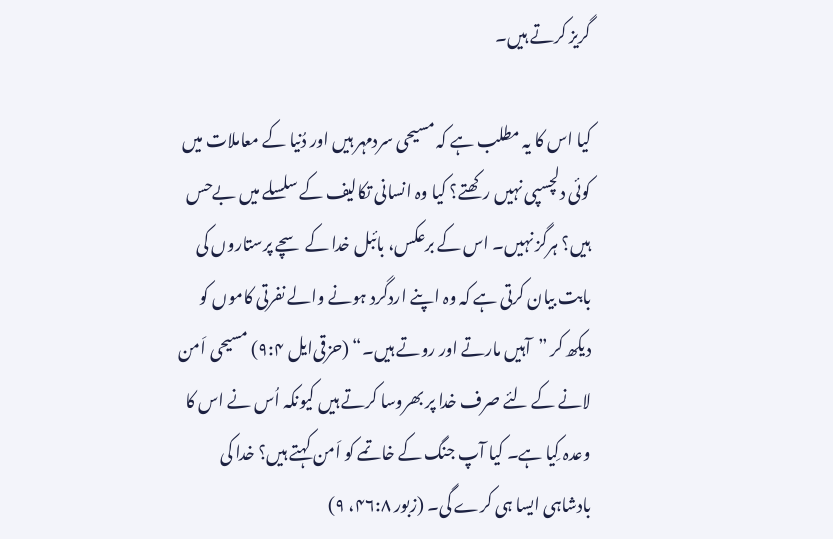گریز کرتے ہیں۔

کیا اس کا یہ مطلب ہے کہ مسیحی سردمہر ہیں اور دُنیا کے معاملات میں کوئی دلچسپی نہیں رکھتے؟ کیا وہ انسانی تکالیف کے سلسلے میں بےحس ہیں؟ ہرگز نہیں۔ اس کے برعکس، بائبل خدا کے سچے پرستاروں کی بابت بیان کرتی ہے کہ وہ اپنے اردگرد ہونے والے نفرتی کاموں کو دیکھ کر ”آہیں مارتے اور روتے ہیں۔“ (حزقی‌ایل ۹:۴) مسیحی اَمن لانے کے لئے صرف خدا پر بھروسا کرتے ہیں کیونکہ اُس نے اس کا وعدہ کِیا ہے۔ کیا آپ جنگ کے خاتمے کو اَمن کہتے ہیں؟ خدا کی بادشاہی ایسا ہی کرے گی۔ (زبور ۴۶:۸، ۹)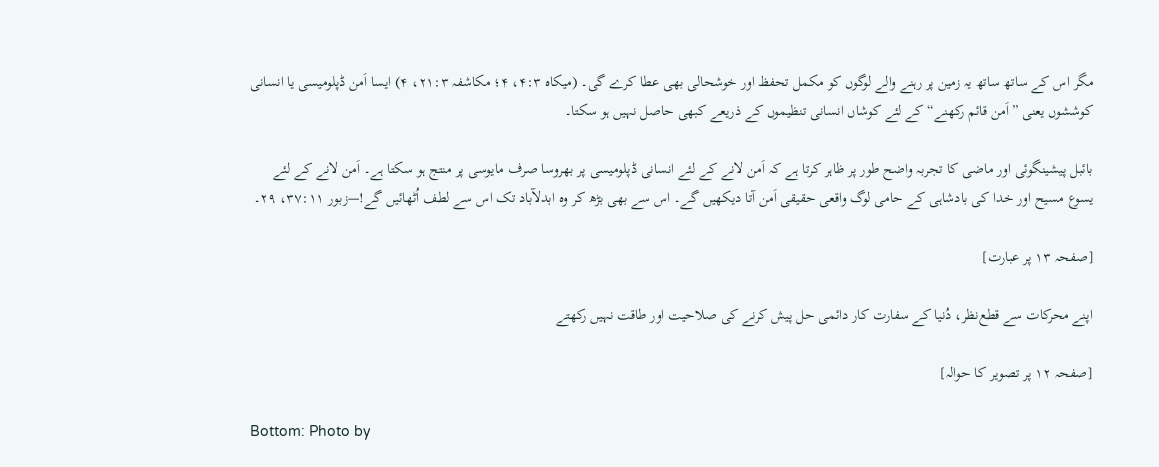مگر اس کے ساتھ ساتھ یہ زمین پر رہنے والے لوگوں کو مکمل تحفظ اور خوشحالی بھی عطا کرے گی۔ (میکاہ ۴:۳، ۴؛ مکاشفہ ۲۱:۳، ۴) ایسا اَمن ڈپلومیسی یا انسانی کوششوں یعنی ”اَمن قائم رکھنے“ کے لئے کوشاں انسانی تنظیموں کے ذریعے کبھی حاصل نہیں ہو سکتا۔

بائبل پیشینگوئی اور ماضی کا تجربہ واضح طور پر ظاہر کرتا ہے کہ اَمن لانے کے لئے انسانی ڈپلومیسی پر بھروسا صرف مایوسی پر منتج ہو سکتا ہے۔ اَمن لانے کے لئے یسوع مسیح اور خدا کی بادشاہی کے حامی لوگ واقعی حقیقی اَمن آتا دیکھیں گے۔ اس سے بھی بڑھ کر وہ ابدلآباد تک اس سے لطف اُٹھائیں گے!—زبور ۳۷:۱۱، ۲۹۔

[صفحہ ۱۳ پر عبارت]

اپنے محرکات سے قطع‌نظر، دُنیا کے سفارت کار دائمی حل پیش کرنے کی صلاحیت اور طاقت نہیں رکھتے

[صفحہ ۱۲ پر تصویر کا حوالہ]

Bottom: Photo by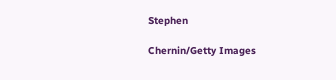Stephen

Chernin/Getty Images